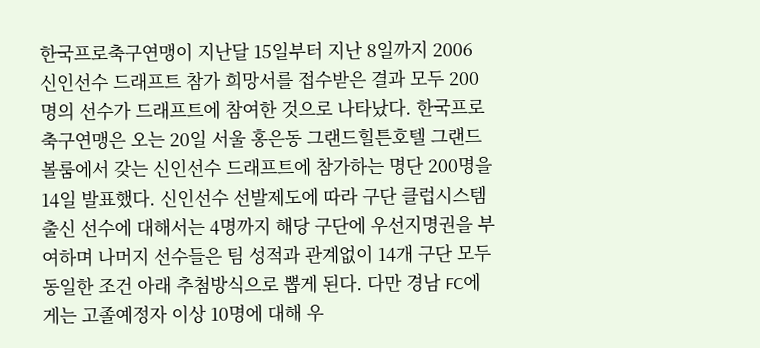한국프로축구연맹이 지난달 15일부터 지난 8일까지 2006 신인선수 드래프트 참가 희망서를 접수받은 결과 모두 200명의 선수가 드래프트에 참여한 것으로 나타났다. 한국프로축구연맹은 오는 20일 서울 홍은동 그랜드힐튼호텔 그랜드볼룸에서 갖는 신인선수 드래프트에 참가하는 명단 200명을 14일 발표했다. 신인선수 선발제도에 따라 구단 클럽시스템 출신 선수에 대해서는 4명까지 해당 구단에 우선지명권을 부여하며 나머지 선수들은 팀 성적과 관계없이 14개 구단 모두 동일한 조건 아래 추첨방식으로 뽑게 된다. 다만 경남 FC에게는 고졸예정자 이상 10명에 대해 우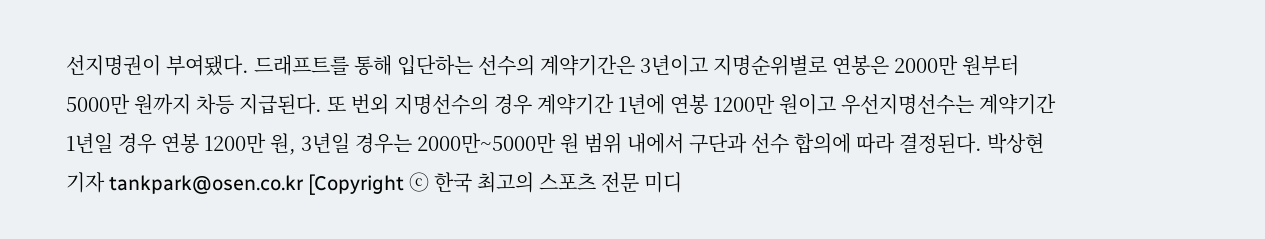선지명권이 부여됐다. 드래프트를 통해 입단하는 선수의 계약기간은 3년이고 지명순위별로 연봉은 2000만 원부터 5000만 원까지 차등 지급된다. 또 번외 지명선수의 경우 계약기간 1년에 연봉 1200만 원이고 우선지명선수는 계약기간 1년일 경우 연봉 1200만 원, 3년일 경우는 2000만~5000만 원 범위 내에서 구단과 선수 합의에 따라 결정된다. 박상현 기자 tankpark@osen.co.kr [Copyright ⓒ 한국 최고의 스포츠 전문 미디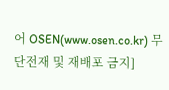어 OSEN(www.osen.co.kr) 무단전재 및 재배포 금지]